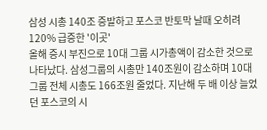삼성 시총 140조 증발하고 포스코 반토막 날때 오히려 120% 급증한 '이곳'
올해 증시 부진으로 10대 그룹 시가총액이 감소한 것으로 나타났다. 삼성그룹의 시총만 140조원이 감소하며 10대 그룹 전체 시총도 166조원 줄었다. 지난해 두 배 이상 늘었던 포스코의 시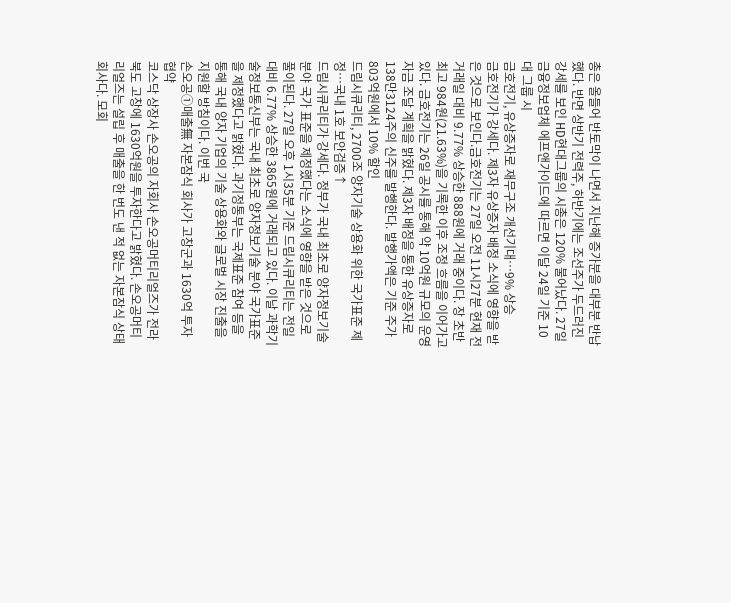총은 올들어 반토막이 나면서 지난해 증가분을 대부분 반납했다. 반면 상반기 전력주, 하반기에는 조선주가 두드러진 강세를 보인 HD현대그룹의 시총은 120% 불어났다. 27일 금융정보업체 에프앤가이드에 따르면 이달 24일 기준 10대 그룹 시
금호전기, 유상증자로 재무구조 개선기대…9% 상승
금호전기가 강세다. 제3자 유상증자 배정 소식에 영향을 받은 것으로 보인다.금호전기는 27일 오전 11시27분 현재 전 거래일 대비 9.77% 상승한 888원에 거래 중이다. 장 초반 최고 984원(21.63%)을 기록한 이후 조정 흐름을 이어가고 있다. 금호전기는 26일 공시를 통해 약 10억원 규모의 운영자금 조달 계획을 밝혔다. 제3자 배정을 통한 유상증자로 138만3124주의 신주를 발행한다. 발행가액은 기준 주가 803억원에서 10% 할인
드림시큐리티, 2700조 양자기술 상용화 위한 국가표준 제정…국내 1호 보안검증↑
드림시큐리티가 강세다. 정부가 국내 최초로 양자정보기술 분야 국가 표준을 제정했다는 소식에 영향을 받은 것으로 풀이된다. 27일 오후 1시35분 기준 드림시큐리티는 전일 대비 6.77% 상승한 3865원에 거래되고 있다. 이날 과학기술정보통신부는 국내 최초로 양자정보기술 분야 국가표준을 제정했다고 밝혔다. 과기정통부는 국제표준 참여 등을 통해 국내 양자 기업의 기술 상용화와 글로벌 시장 진출을 지원할 방침이다. 이번 국
손오공①매출無 자본잠식 회사가 고창군과 1630억 투자 협약
코스닥 상장사 손오공의 자회사 손오공머티리얼즈가 전라북도 고창에 1630억원을 투자한다고 밝혔다. 손오공머티리얼즈는 설립 후 매출을 한 번도 낸 적 없는 자본잠식 상태 회사다. 모회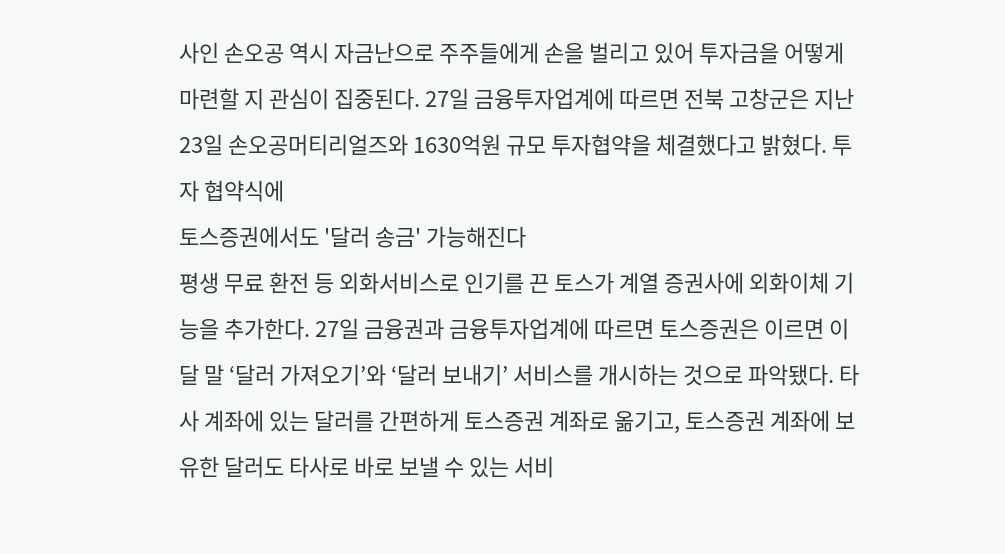사인 손오공 역시 자금난으로 주주들에게 손을 벌리고 있어 투자금을 어떻게 마련할 지 관심이 집중된다. 27일 금융투자업계에 따르면 전북 고창군은 지난 23일 손오공머티리얼즈와 1630억원 규모 투자협약을 체결했다고 밝혔다. 투자 협약식에
토스증권에서도 '달러 송금' 가능해진다
평생 무료 환전 등 외화서비스로 인기를 끈 토스가 계열 증권사에 외화이체 기능을 추가한다. 27일 금융권과 금융투자업계에 따르면 토스증권은 이르면 이달 말 ‘달러 가져오기’와 ‘달러 보내기’ 서비스를 개시하는 것으로 파악됐다. 타사 계좌에 있는 달러를 간편하게 토스증권 계좌로 옮기고, 토스증권 계좌에 보유한 달러도 타사로 바로 보낼 수 있는 서비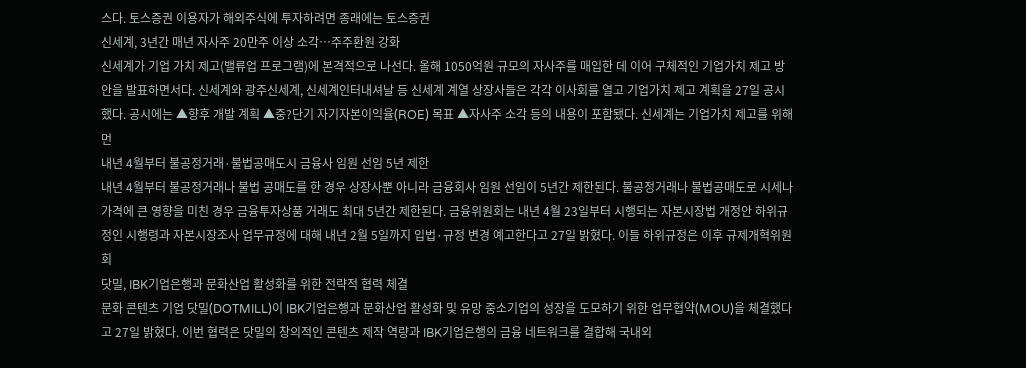스다. 토스증권 이용자가 해외주식에 투자하려면 종래에는 토스증권
신세계, 3년간 매년 자사주 20만주 이상 소각…주주환원 강화
신세계가 기업 가치 제고(밸류업 프로그램)에 본격적으로 나선다. 올해 1050억원 규모의 자사주를 매입한 데 이어 구체적인 기업가치 제고 방안을 발표하면서다. 신세계와 광주신세계, 신세계인터내셔날 등 신세계 계열 상장사들은 각각 이사회를 열고 기업가치 제고 계획을 27일 공시했다. 공시에는 ▲향후 개발 계획 ▲중?단기 자기자본이익율(ROE) 목표 ▲자사주 소각 등의 내용이 포함됐다. 신세계는 기업가치 제고를 위해 먼
내년 4월부터 불공정거래·불법공매도시 금융사 임원 선임 5년 제한
내년 4월부터 불공정거래나 불법 공매도를 한 경우 상장사뿐 아니라 금융회사 임원 선임이 5년간 제한된다. 불공정거래나 불법공매도로 시세나 가격에 큰 영향을 미친 경우 금융투자상품 거래도 최대 5년간 제한된다. 금융위원회는 내년 4월 23일부터 시행되는 자본시장법 개정안 하위규정인 시행령과 자본시장조사 업무규정에 대해 내년 2월 5일까지 입법·규정 변경 예고한다고 27일 밝혔다. 이들 하위규정은 이후 규제개혁위원회
닷밀, IBK기업은행과 문화산업 활성화를 위한 전략적 협력 체결
문화 콘텐츠 기업 닷밀(DOTMILL)이 IBK기업은행과 문화산업 활성화 및 유망 중소기업의 성장을 도모하기 위한 업무협약(MOU)을 체결했다고 27일 밝혔다. 이번 협력은 닷밀의 창의적인 콘텐츠 제작 역량과 IBK기업은행의 금융 네트워크를 결합해 국내외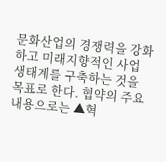문화산업의 경쟁력을 강화하고 미래지향적인 사업 생태계를 구축하는 것을 목표로 한다. 협약의 주요 내용으로는 ▲혁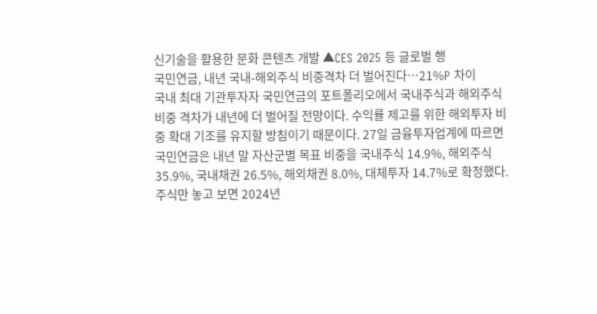신기술을 활용한 문화 콘텐츠 개발 ▲CES 2025 등 글로벌 행
국민연금, 내년 국내-해외주식 비중격차 더 벌어진다…21%P 차이
국내 최대 기관투자자 국민연금의 포트폴리오에서 국내주식과 해외주식 비중 격차가 내년에 더 벌어질 전망이다. 수익률 제고를 위한 해외투자 비중 확대 기조를 유지할 방침이기 때문이다. 27일 금융투자업계에 따르면 국민연금은 내년 말 자산군별 목표 비중을 국내주식 14.9%, 해외주식 35.9%, 국내채권 26.5%, 해외채권 8.0%, 대체투자 14.7%로 확정했다. 주식만 놓고 보면 2024년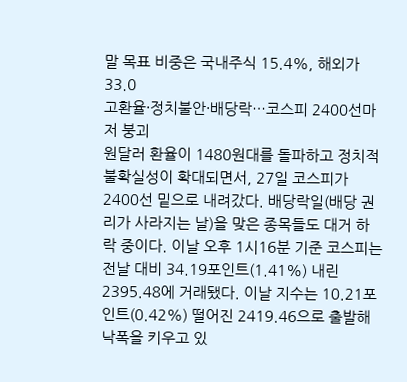말 목표 비중은 국내주식 15.4%, 해외가 33.0
고환율·정치불안·배당락…코스피 2400선마저 붕괴
원달러 환율이 1480원대를 돌파하고 정치적 불확실성이 확대되면서, 27일 코스피가 2400선 밑으로 내려갔다. 배당락일(배당 권리가 사라지는 날)을 맞은 종목들도 대거 하락 중이다. 이날 오후 1시16분 기준 코스피는 전날 대비 34.19포인트(1.41%) 내린 2395.48에 거래됐다. 이날 지수는 10.21포인트(0.42%) 떨어진 2419.46으로 출발해 낙폭을 키우고 있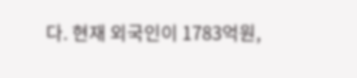다. 현재 외국인이 1783억원,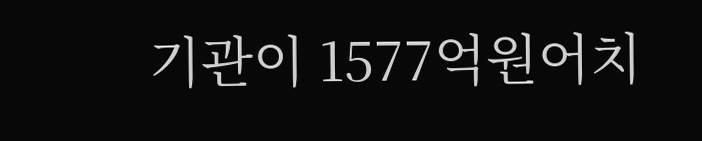기관이 1577억원어치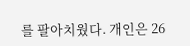를 팔아치웠다. 개인은 26